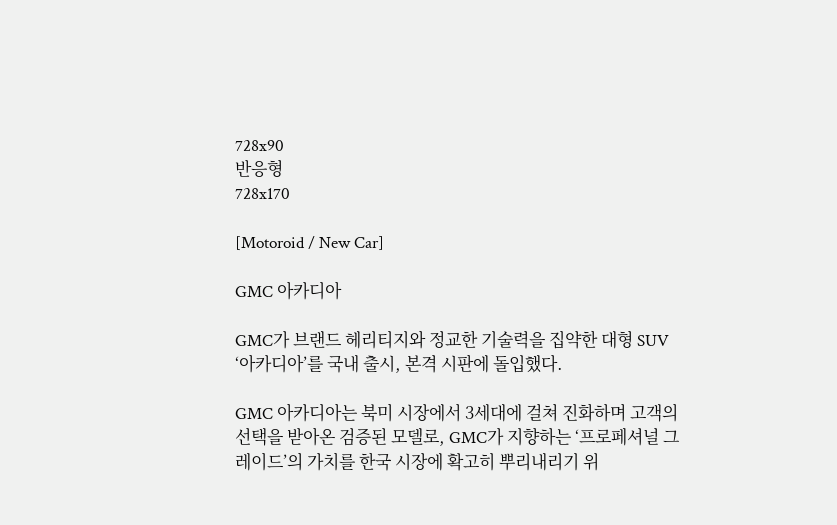728x90
반응형
728x170

[Motoroid / New Car]

GMC 아카디아

GMC가 브랜드 헤리티지와 정교한 기술력을 집약한 대형 SUV ‘아카디아’를 국내 출시, 본격 시판에 돌입했다.

GMC 아카디아는 북미 시장에서 3세대에 걸쳐 진화하며 고객의 선택을 받아온 검증된 모델로, GMC가 지향하는 ‘프로페셔널 그레이드’의 가치를 한국 시장에 확고히 뿌리내리기 위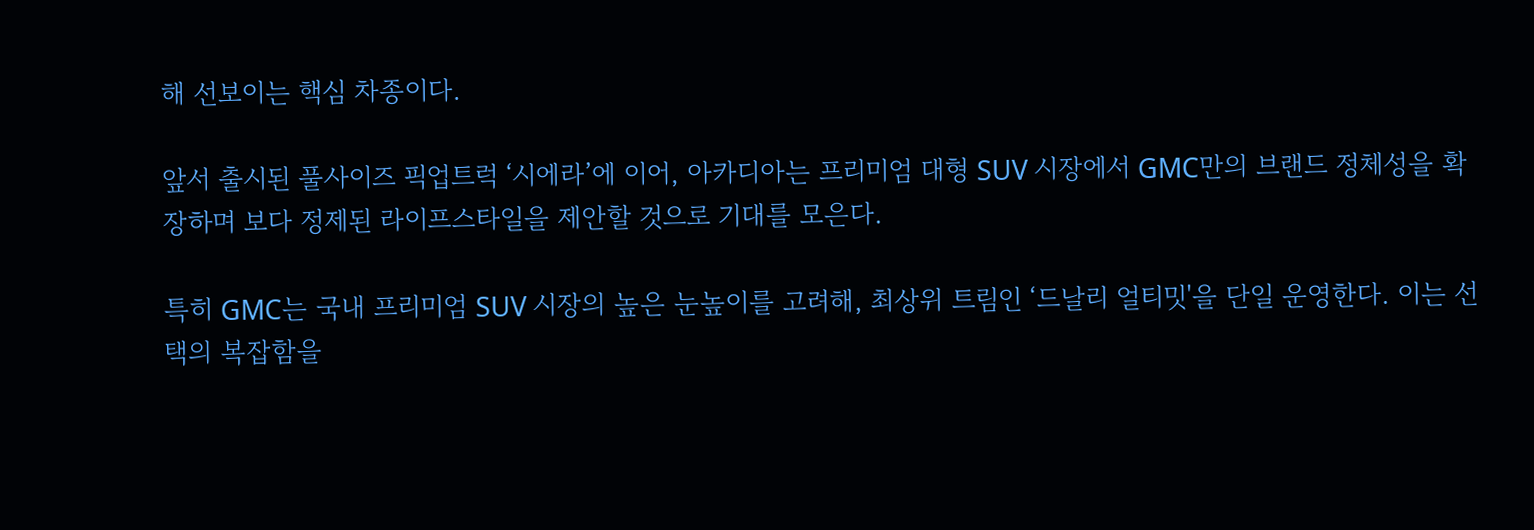해 선보이는 핵심 차종이다.

앞서 출시된 풀사이즈 픽업트럭 ‘시에라’에 이어, 아카디아는 프리미엄 대형 SUV 시장에서 GMC만의 브랜드 정체성을 확장하며 보다 정제된 라이프스타일을 제안할 것으로 기대를 모은다.

특히 GMC는 국내 프리미엄 SUV 시장의 높은 눈높이를 고려해, 최상위 트림인 ‘드날리 얼티밋'을 단일 운영한다. 이는 선택의 복잡함을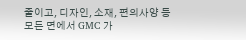줄이고, 디자인, 소재, 편의사양 등 모든 면에서 GMC 가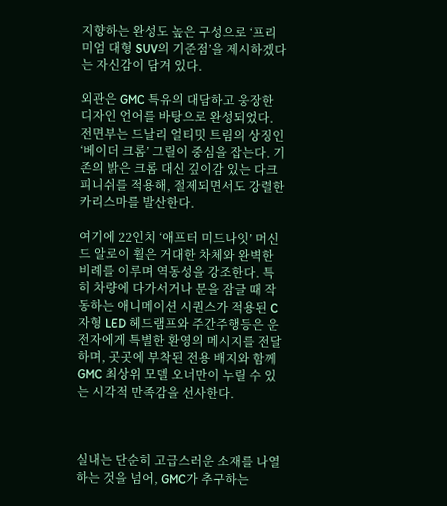지향하는 완성도 높은 구성으로 ‘프리미엄 대형 SUV의 기준점’을 제시하겠다는 자신감이 담겨 있다.

외관은 GMC 특유의 대담하고 웅장한 디자인 언어를 바탕으로 완성되었다. 전면부는 드날리 얼티밋 트림의 상징인 ‘베이더 크롬’ 그릴이 중심을 잡는다. 기존의 밝은 크롬 대신 깊이감 있는 다크 피니쉬를 적용해, 절제되면서도 강렬한 카리스마를 발산한다.

여기에 22인치 ‘애프터 미드나잇’ 머신드 알로이 휠은 거대한 차체와 완벽한 비례를 이루며 역동성을 강조한다. 특히 차량에 다가서거나 문을 잠글 때 작동하는 애니메이션 시퀀스가 적용된 C자형 LED 헤드램프와 주간주행등은 운전자에게 특별한 환영의 메시지를 전달하며, 곳곳에 부착된 전용 배지와 함께 GMC 최상위 모델 오너만이 누릴 수 있는 시각적 만족감을 선사한다.



실내는 단순히 고급스러운 소재를 나열하는 것을 넘어, GMC가 추구하는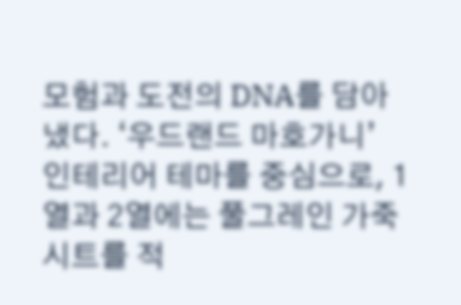모험과 도전의 DNA를 담아냈다. ‘우드랜드 마호가니’ 인테리어 테마를 중심으로, 1열과 2열에는 풀그레인 가죽시트를 적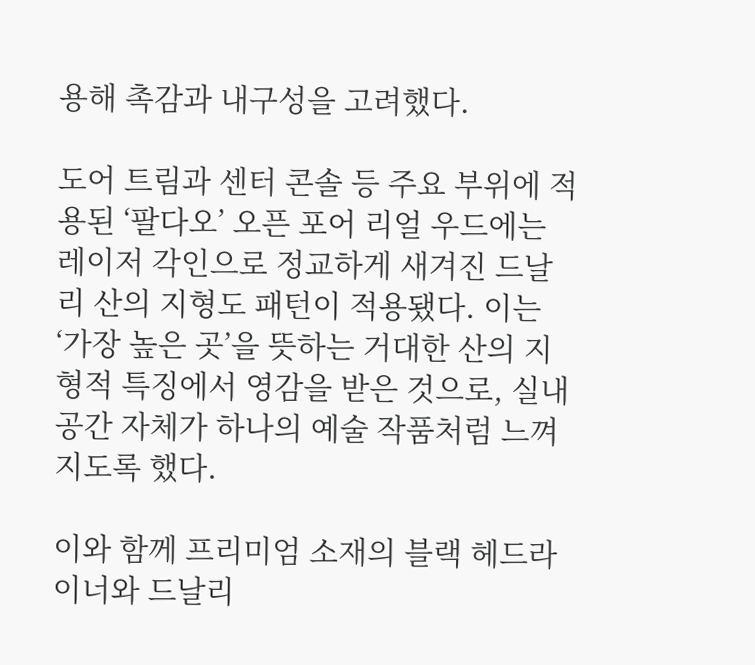용해 촉감과 내구성을 고려했다.

도어 트림과 센터 콘솔 등 주요 부위에 적용된 ‘팔다오’ 오픈 포어 리얼 우드에는 레이저 각인으로 정교하게 새겨진 드날리 산의 지형도 패턴이 적용됐다. 이는 ‘가장 높은 곳’을 뜻하는 거대한 산의 지형적 특징에서 영감을 받은 것으로, 실내 공간 자체가 하나의 예술 작품처럼 느껴지도록 했다.

이와 함께 프리미엄 소재의 블랙 헤드라이너와 드날리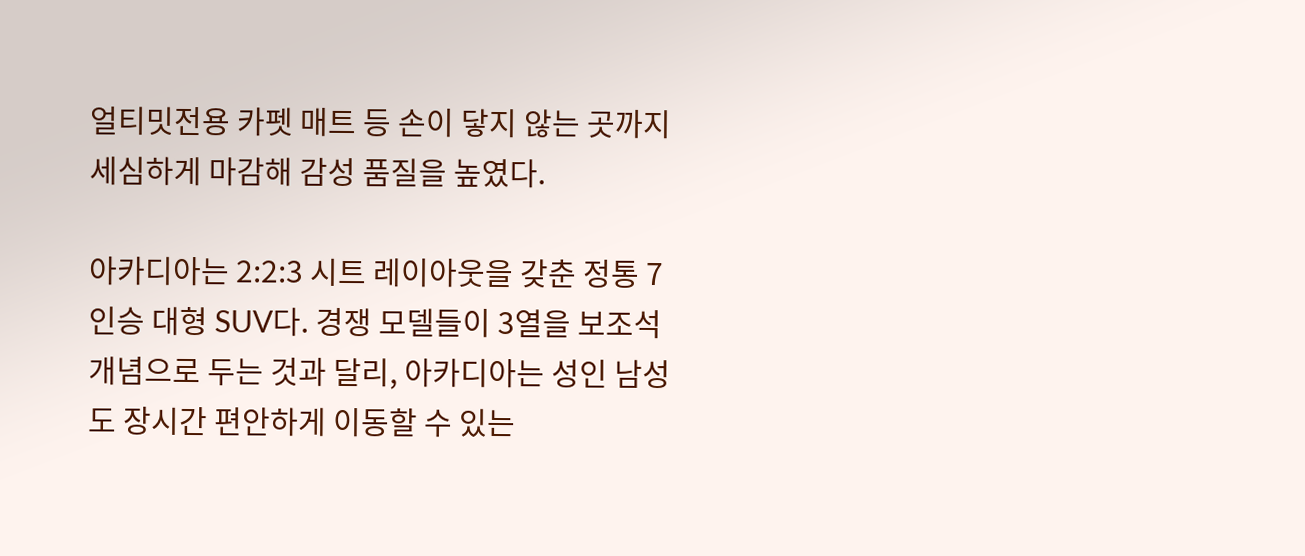얼티밋전용 카펫 매트 등 손이 닿지 않는 곳까지 세심하게 마감해 감성 품질을 높였다.

아카디아는 2:2:3 시트 레이아웃을 갖춘 정통 7인승 대형 SUV다. 경쟁 모델들이 3열을 보조석 개념으로 두는 것과 달리, 아카디아는 성인 남성도 장시간 편안하게 이동할 수 있는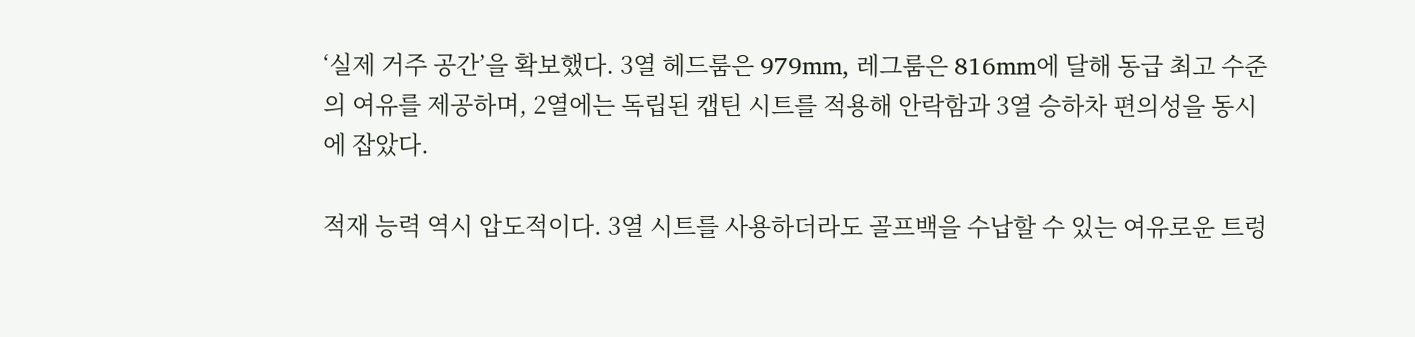‘실제 거주 공간’을 확보했다. 3열 헤드룸은 979mm, 레그룸은 816mm에 달해 동급 최고 수준의 여유를 제공하며, 2열에는 독립된 캡틴 시트를 적용해 안락함과 3열 승하차 편의성을 동시에 잡았다.

적재 능력 역시 압도적이다. 3열 시트를 사용하더라도 골프백을 수납할 수 있는 여유로운 트렁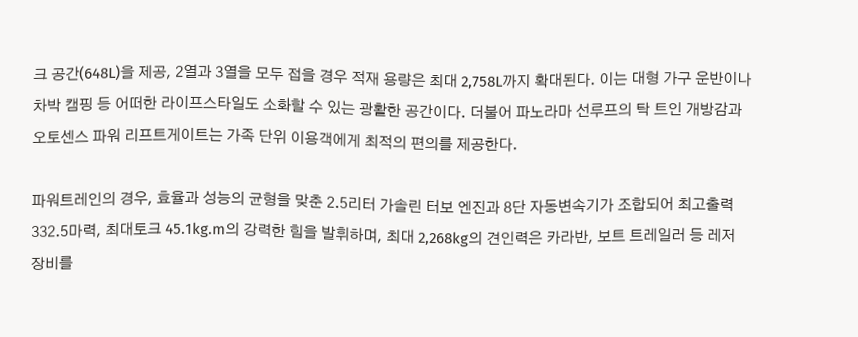크 공간(648L)을 제공, 2열과 3열을 모두 접을 경우 적재 용량은 최대 2,758L까지 확대된다. 이는 대형 가구 운반이나 차박 캠핑 등 어떠한 라이프스타일도 소화할 수 있는 광활한 공간이다. 더불어 파노라마 선루프의 탁 트인 개방감과 오토센스 파워 리프트게이트는 가족 단위 이용객에게 최적의 편의를 제공한다.

파워트레인의 경우, 효율과 성능의 균형을 맞춘 2.5리터 가솔린 터보 엔진과 8단 자동변속기가 조합되어 최고출력 332.5마력, 최대토크 45.1kg.m의 강력한 힘을 발휘하며, 최대 2,268kg의 견인력은 카라반, 보트 트레일러 등 레저 장비를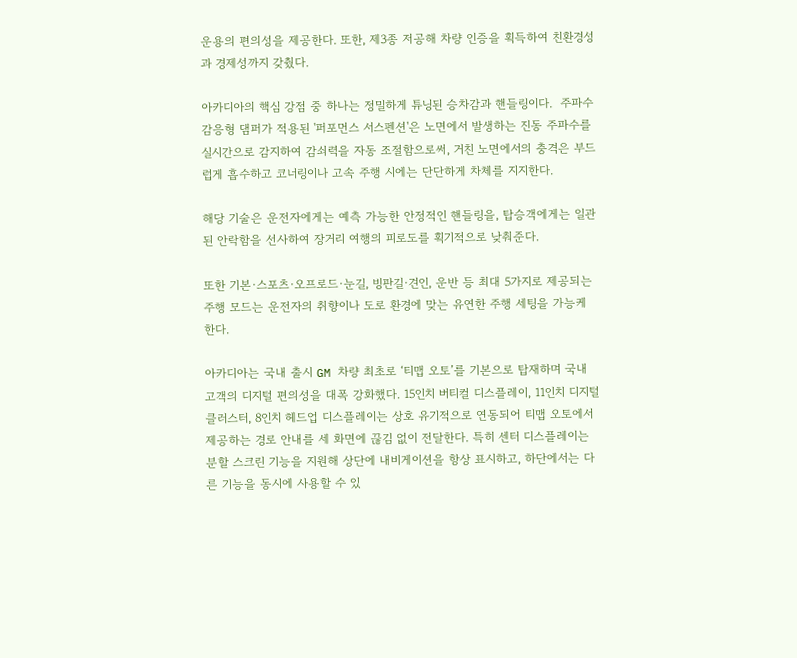운용의 편의성을 제공한다. 또한, 제3종 저공해 차량 인증을 획득하여 친환경성과 경제성까지 갖췄다.

아카디아의 핵심 강점 중 하나는 정밀하게 튜닝된 승차감과 핸들링이다.  주파수 감응형 댐퍼가 적용된 '퍼포먼스 서스펜션'은 노면에서 발생하는 진동 주파수를 실시간으로 감지하여 감쇠력을 자동 조절함으로써, 거친 노면에서의 충격은 부드럽게 흡수하고 코너링이나 고속 주행 시에는 단단하게 차체를 지지한다.

해당 기술은 운전자에게는 예측 가능한 안정적인 핸들링을, 탑승객에게는 일관된 안락함을 선사하여 장거리 여행의 피로도를 획기적으로 낮춰준다.

또한 기본·스포츠·오프로드·눈길, 빙판길·견인, 운반 등 최대 5가지로 제공되는 주행 모드는 운전자의 취향이나 도로 환경에 맞는 유연한 주행 세팅을 가능케 한다.

아카디아는 국내 출시 GM 차량 최초로 ‘티맵 오토’를 기본으로 탑재하며 국내 고객의 디지털 편의성을 대폭 강화했다. 15인치 버티컬 디스플레이, 11인치 디지털 클러스터, 8인치 헤드업 디스플레이는 상호 유기적으로 연동되어 티맵 오토에서 제공하는 경로 안내를 세 화면에 끊김 없이 전달한다. 특히 센터 디스플레이는 분할 스크린 기능을 지원해 상단에 내비게이션을 항상 표시하고, 하단에서는 다른 기능을 동시에 사용할 수 있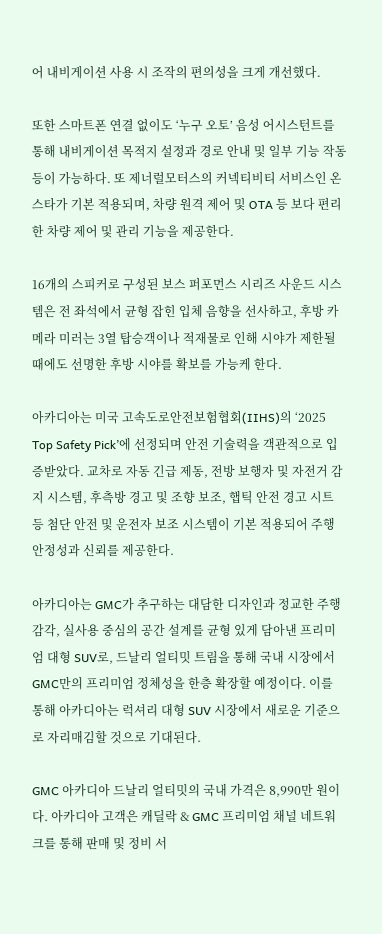어 내비게이션 사용 시 조작의 편의성을 크게 개선했다.

또한 스마트폰 연결 없이도 ‘누구 오토’ 음성 어시스턴트를 통해 내비게이션 목적지 설정과 경로 안내 및 일부 기능 작동 등이 가능하다. 또 제너럴모터스의 커넥티비티 서비스인 온스타가 기본 적용되며, 차량 원격 제어 및 OTA 등 보다 편리한 차량 제어 및 관리 기능을 제공한다.

16개의 스피커로 구성된 보스 퍼포먼스 시리즈 사운드 시스템은 전 좌석에서 균형 잡힌 입체 음향을 선사하고, 후방 카메라 미러는 3열 탑승객이나 적재물로 인해 시야가 제한될 때에도 선명한 후방 시야를 확보를 가능케 한다.

아카디아는 미국 고속도로안전보험협회(IIHS)의 ‘2025 Top Safety Pick’에 선정되며 안전 기술력을 객관적으로 입증받았다. 교차로 자동 긴급 제동, 전방 보행자 및 자전거 감지 시스템, 후측방 경고 및 조향 보조, 햅틱 안전 경고 시트 등 첨단 안전 및 운전자 보조 시스템이 기본 적용되어 주행 안정성과 신뢰를 제공한다.

아카디아는 GMC가 추구하는 대담한 디자인과 정교한 주행 감각, 실사용 중심의 공간 설계를 균형 있게 담아낸 프리미엄 대형 SUV로, 드날리 얼티밋 트림을 통해 국내 시장에서 GMC만의 프리미엄 정체성을 한층 확장할 예정이다. 이를 통해 아카디아는 럭셔리 대형 SUV 시장에서 새로운 기준으로 자리매김할 것으로 기대된다.

GMC 아카디아 드날리 얼티밋의 국내 가격은 8,990만 원이다. 아카디아 고객은 캐딜락 & GMC 프리미엄 채널 네트워크를 통해 판매 및 정비 서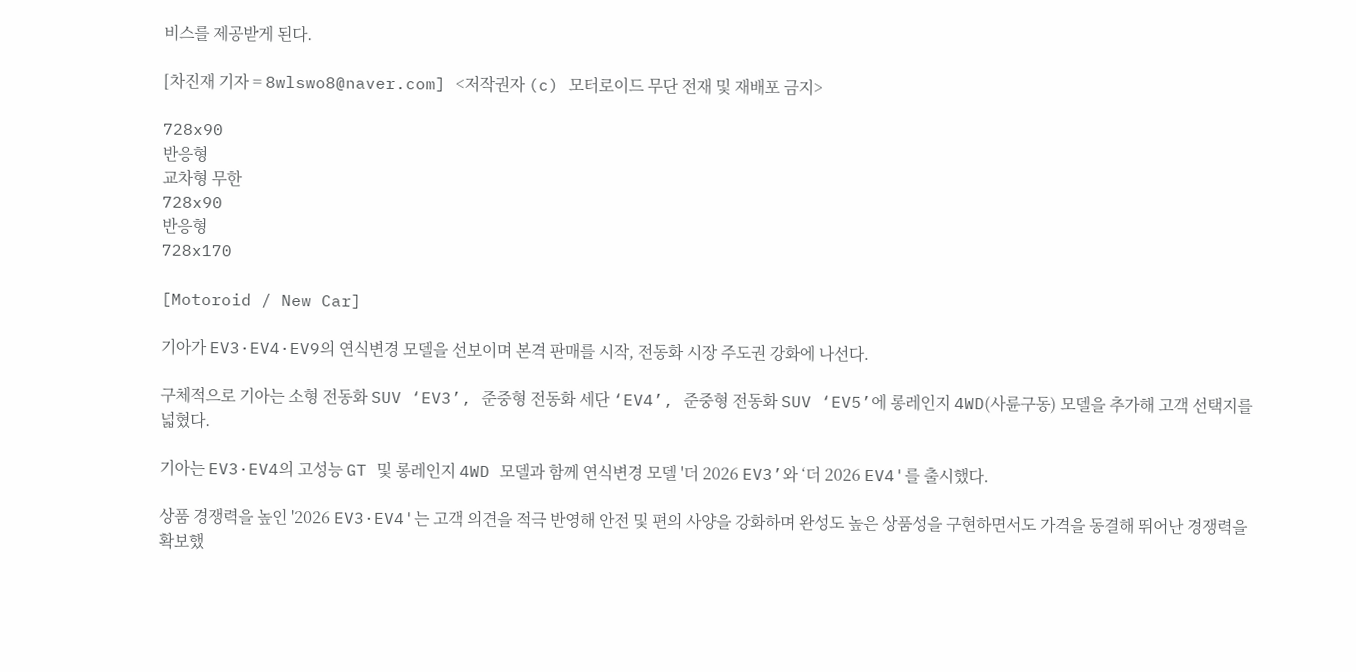비스를 제공받게 된다.

[차진재 기자 = 8wlswo8@naver.com] <저작권자 (c) 모터로이드 무단 전재 및 재배포 금지>

728x90
반응형
교차형 무한
728x90
반응형
728x170

[Motoroid / New Car]

기아가 EV3·EV4·EV9의 연식변경 모델을 선보이며 본격 판매를 시작, 전동화 시장 주도권 강화에 나선다.

구체적으로 기아는 소형 전동화 SUV ‘EV3’, 준중형 전동화 세단 ‘EV4’, 준중형 전동화 SUV ‘EV5’에 롱레인지 4WD(사륜구동) 모델을 추가해 고객 선택지를 넓혔다.

기아는 EV3·EV4의 고성능 GT 및 롱레인지 4WD 모델과 함께 연식변경 모델 '더 2026 EV3’와 ‘더 2026 EV4'를 출시했다.

상품 경쟁력을 높인 '2026 EV3·EV4'는 고객 의견을 적극 반영해 안전 및 편의 사양을 강화하며 완성도 높은 상품성을 구현하면서도 가격을 동결해 뛰어난 경쟁력을 확보했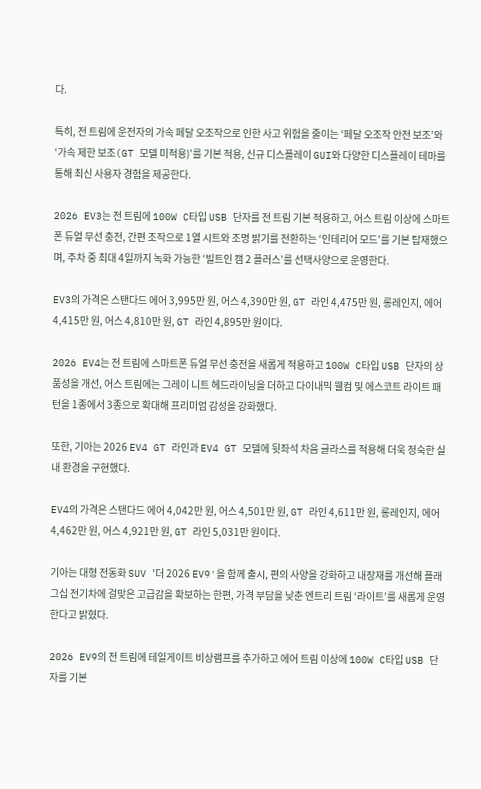다.

특히, 전 트림에 운전자의 가속 페달 오조작으로 인한 사고 위험을 줄이는 ‘페달 오조작 안전 보조’와 ‘가속 제한 보조(GT 모델 미적용)’를 기본 적용, 신규 디스플레이 GUI와 다양한 디스플레이 테마를 통해 최신 사용자 경험을 제공한다.

2026 EV3는 전 트림에 100W C타입 USB 단자를 전 트림 기본 적용하고, 어스 트림 이상에 스마트폰 듀얼 무선 충전, 간편 조작으로 1열 시트와 조명 밝기를 전환하는 ‘인테리어 모드’를 기본 탑재했으며, 주차 중 최대 4일까지 녹화 가능한 ‘빌트인 캠 2 플러스’를 선택사양으로 운영한다.

EV3의 가격은 스탠다드 에어 3,995만 원, 어스 4,390만 원, GT 라인 4,475만 원, 롱레인지, 에어 4,415만 원, 어스 4,810만 원, GT 라인 4,895만 원이다.

2026 EV4는 전 트림에 스마트폰 듀얼 무선 충전을 새롭게 적용하고 100W C타입 USB 단자의 상품성을 개선, 어스 트림에는 그레이 니트 헤드라이닝을 더하고 다이내믹 웰컴 및 에스코트 라이트 패턴을 1종에서 3종으로 확대해 프리미엄 감성을 강화했다.

또한, 기아는 2026 EV4 GT 라인과 EV4 GT 모델에 뒷좌석 차음 글라스를 적용해 더욱 정숙한 실내 환경을 구현했다.

EV4의 가격은 스탠다드 에어 4,042만 원, 어스 4,501만 원, GT 라인 4,611만 원, 롱레인지, 에어 4,462만 원, 어스 4,921만 원, GT 라인 5,031만 원이다.

기아는 대형 전동화 SUV '더 2026 EV9'을 함께 출시, 편의 사양을 강화하고 내장재를 개선해 플래그십 전기차에 걸맞은 고급감을 확보하는 한편, 가격 부담을 낮춘 엔트리 트림 ‘라이트’를 새롭게 운영한다고 밝혔다.

2026 EV9의 전 트림에 테일게이트 비상램프를 추가하고 에어 트림 이상에 100W C타입 USB 단자를 기본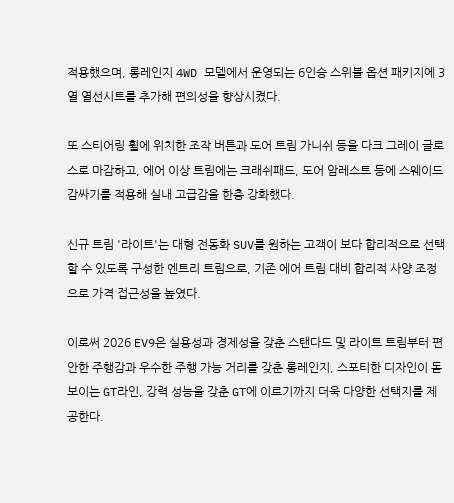적용했으며, 롱레인지 4WD 모델에서 운영되는 6인승 스위블 옵션 패키지에 3열 열선시트를 추가해 편의성을 향상시켰다.

또 스티어링 휠에 위치한 조작 버튼과 도어 트림 가니쉬 등을 다크 그레이 글로스로 마감하고, 에어 이상 트림에는 크래쉬패드, 도어 암레스트 등에 스웨이드 감싸기를 적용해 실내 고급감을 한층 강화했다.

신규 트림 '라이트'는 대형 전동화 SUV를 원하는 고객이 보다 합리적으로 선택할 수 있도록 구성한 엔트리 트림으로, 기존 에어 트림 대비 합리적 사양 조정으로 가격 접근성을 높였다.

이로써 2026 EV9은 실용성과 경제성을 갖춘 스탠다드 및 라이트 트림부터 편안한 주행감과 우수한 주행 가능 거리를 갖춘 롱레인지, 스포티한 디자인이 돋보이는 GT라인, 강력 성능을 갖춘 GT에 이르기까지 더욱 다양한 선택지를 제공한다.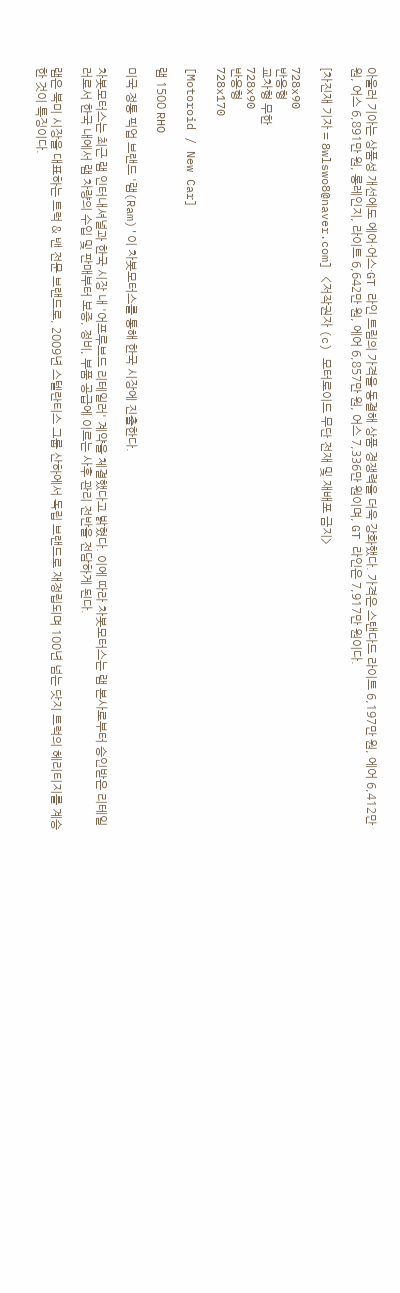아울러 기아는 상품성 개선에도 에어·어스·GT 라인 트림의 가격을 동결해 상품 경쟁력을 더욱 강화했다. 가격은 스탠다드 라이트 6,197만 원, 에어 6,412만 원, 어스 6,891만 원, 롱레인지, 라이트 6,642만 원, 에어 6,857만 원, 어스 7,336만 원이며, GT 라인은 7,917만 원이다.

[차진재 기자 = 8wlswo8@naver.com] <저작권자 (c) 모터로이드 무단 전재 및 재배포 금지>

728x90
반응형
교차형 무한
728x90
반응형
728x170

[Motoroid / New Car]

램 1500 RHO

미국 정통 픽업 브랜드 '램(Ram)'이 차봇모터스를 통해 한국 시장에 진출한다.

차봇모터스는 최근 램 인터내셔널과 한국 시장 내 '어프루브드 리테일러' 계약을 체결했다고 밝혔다. 이에 따라 차봇모터스는 램 본사로부터 승인받은 리테일러로서 한국 내에서 램 차량의 수입 및 판매부터 보증, 정비, 부품 공급에 이르는 사후 관리 전반을 전담하게 된다.

램은 북미 시장을 대표하는 트럭 & 밴 전문 브랜드로, 2009년 스텔란티스 그룹 산하에서 독립 브랜드로 재정립되며 100년 넘는 닷지 트럭의 헤리티지를 계승한 것이 특징이다.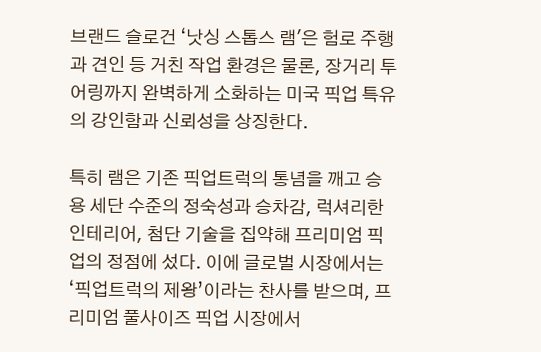브랜드 슬로건 ‘낫싱 스톱스 램'은 험로 주행과 견인 등 거친 작업 환경은 물론, 장거리 투어링까지 완벽하게 소화하는 미국 픽업 특유의 강인함과 신뢰성을 상징한다.

특히 램은 기존 픽업트럭의 통념을 깨고 승용 세단 수준의 정숙성과 승차감, 럭셔리한 인테리어, 첨단 기술을 집약해 프리미엄 픽업의 정점에 섰다. 이에 글로벌 시장에서는 ‘픽업트럭의 제왕’이라는 찬사를 받으며, 프리미엄 풀사이즈 픽업 시장에서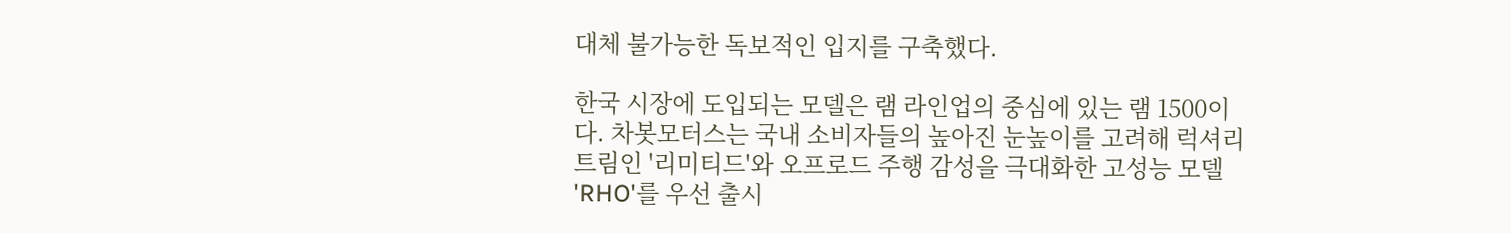대체 불가능한 독보적인 입지를 구축했다.

한국 시장에 도입되는 모델은 램 라인업의 중심에 있는 램 1500이다. 차봇모터스는 국내 소비자들의 높아진 눈높이를 고려해 럭셔리 트림인 '리미티드'와 오프로드 주행 감성을 극대화한 고성능 모델 'RHO'를 우선 출시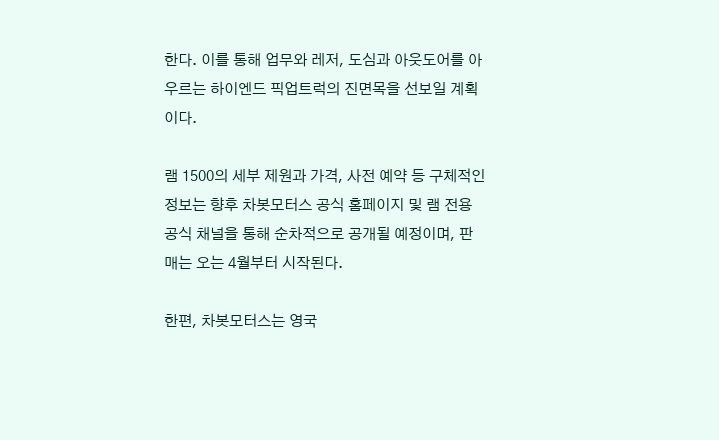한다. 이를 통해 업무와 레저, 도심과 아웃도어를 아우르는 하이엔드 픽업트럭의 진면목을 선보일 계획이다.

램 1500의 세부 제원과 가격, 사전 예약 등 구체적인 정보는 향후 차봇모터스 공식 홈페이지 및 램 전용 공식 채널을 통해 순차적으로 공개될 예정이며, 판매는 오는 4월부터 시작된다.

한편, 차봇모터스는 영국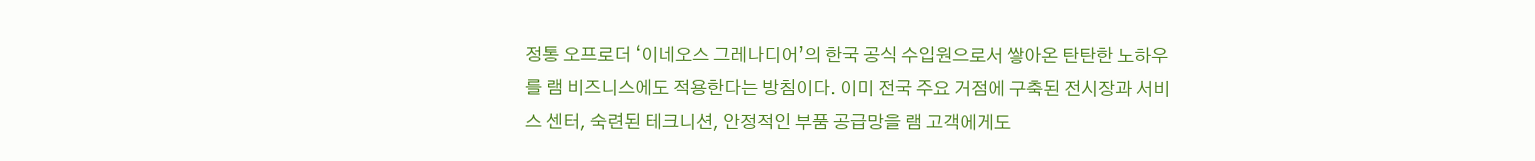정통 오프로더 ‘이네오스 그레나디어’의 한국 공식 수입원으로서 쌓아온 탄탄한 노하우를 램 비즈니스에도 적용한다는 방침이다. 이미 전국 주요 거점에 구축된 전시장과 서비스 센터, 숙련된 테크니션, 안정적인 부품 공급망을 램 고객에게도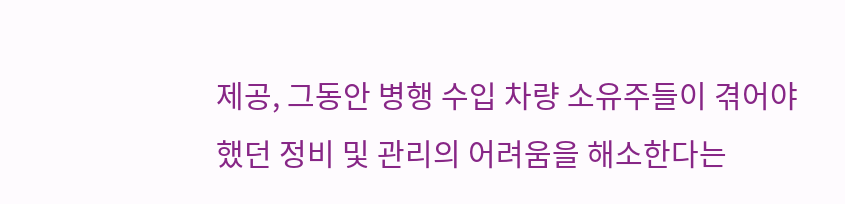제공, 그동안 병행 수입 차량 소유주들이 겪어야 했던 정비 및 관리의 어려움을 해소한다는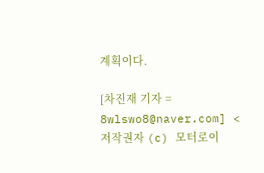계획이다.

[차진재 기자 = 8wlswo8@naver.com] <저작권자 (c) 모터로이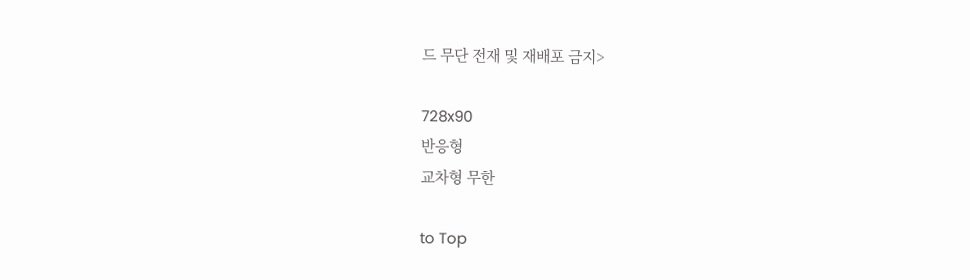드 무단 전재 및 재배포 금지>

728x90
반응형
교차형 무한

to Top